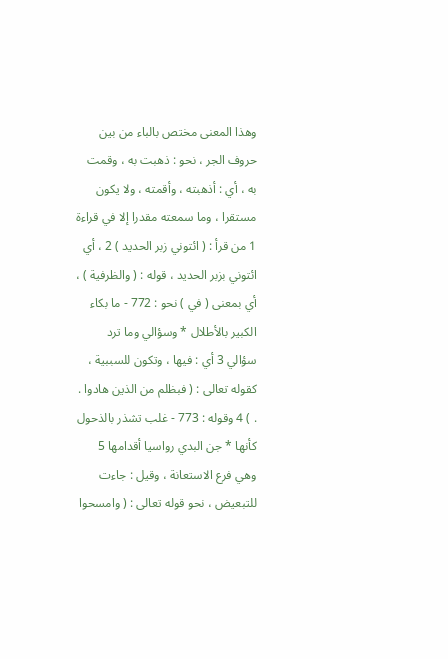وهذا المعنى مختص بالباء من بين حروف الجر ، نحو : ذهبت به ، وقمت به ، أي : أذهبته ، وأقمته ، ولا يكون مستقرا ، وما سمعته مقدرا إلا في قراءة 1 من قرأ : ( ائتوني زبر الحديد ) 2 ، أي ائتوني بزبر الحديد ، قوله : ( والظرفية ) ، أي بمعنى ( في ) نحو : 772 - ما بكاء الكبير بالأطلال * وسؤالي وما ترد سؤالي 3 أي : فيها ، وتكون للسببية ، كقوله تعالى : ( فبظلم من الذين هادوا . . ) 4 وقوله : 773 - غلب تشذر بالذحول كأنها * جن البدي رواسيا أقدامها 5 وهي فرع الاستعانة ، وقيل : جاءت للتبعيض ، نحو قوله تعالى : ( وامسحوا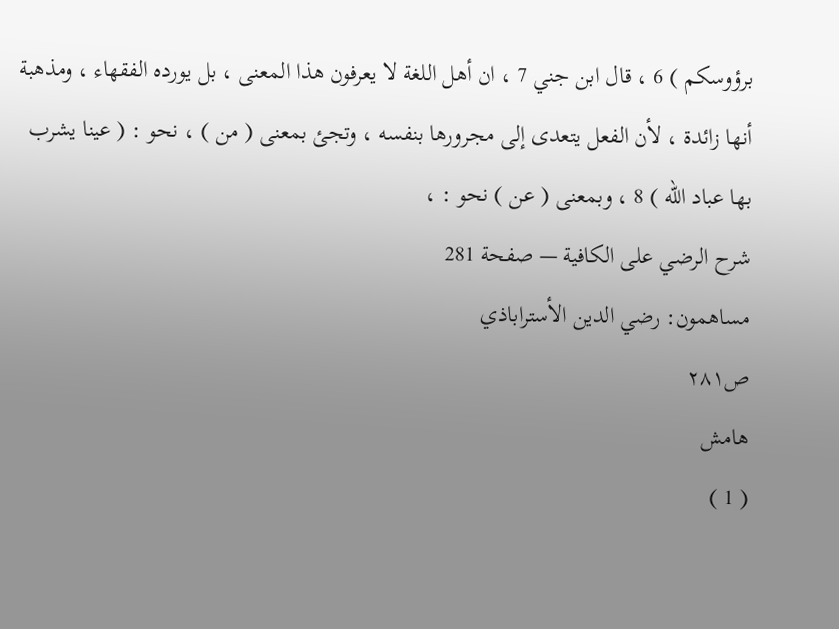برؤوسكم ) 6 ، قال ابن جني 7 ، ان أهل اللغة لا يعرفون هذا المعنى ، بل يورده الفقهاء ، ومذهبة أنها زائدة ، لأن الفعل يتعدى إلى مجرورها بنفسه ، وتجئ بمعنى ( من ) ، نحو : ( عينا يشرب بها عباد الله ) 8 ، وبمعنى ( عن ) نحو : ،
شرح الرضي على الكافية — صفحة 281
مساهمون: رضي الدين الأستراباذي
ص٢٨١
هامش
( 1 )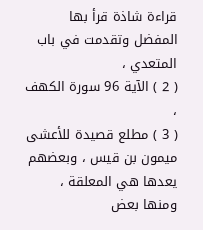قراءة شاذة قرأ بها المفضل وتقدمت في باب
المتعدي ،
( 2 ) الآية 96 سورة الكهف ،
( 3 ) مطلع قصيدة للأعشى ميمون بن قيس ، وبعضهم يعدها هي المعلقة ، ومنها بعض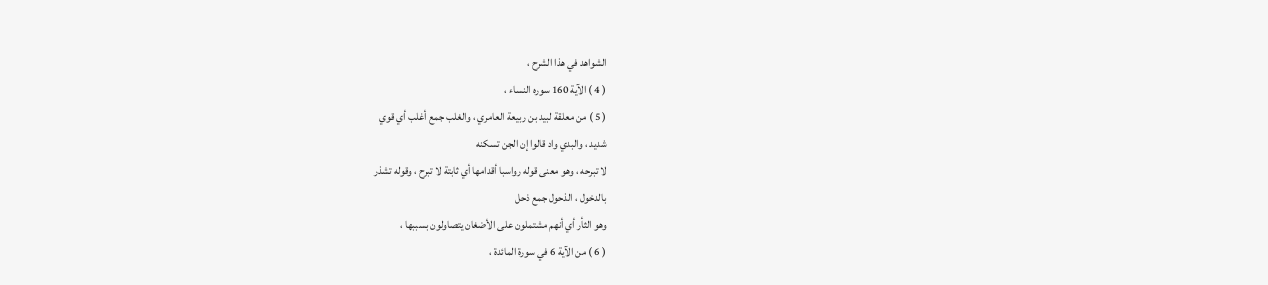الشواهد في هذا الشرح ،
( 4 ) الآية 160 سوره النساء ،
( 5 ) من معلقة لبيد بن ربيعة العامري ، والغلب جمع أغلب أي قوي
شديد ، والبدي واد قالوا إن الجن تسكنه
لا تبرحه ، وهو معنى قوله رواسبا أقدامها أي ثابتة لا تبرح ، وقوله تشذر
بالدخول ، الذحول جمع ذحل
وهو الثأر أي أنهم مشتملون على الأضغان يتصاولون بسببها ،
( 6 ) من الآية 6 في سورة المائدة ،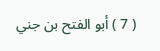( 7 ) أبو الفتح بن جني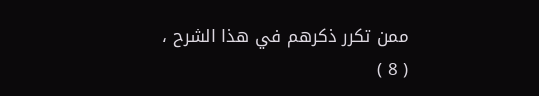ممن تكرر ذكرهم في هذا الشرح ،
( 8 )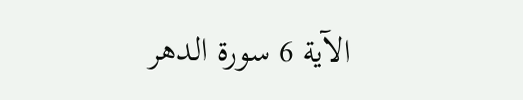الآية 6 سورة الدهر